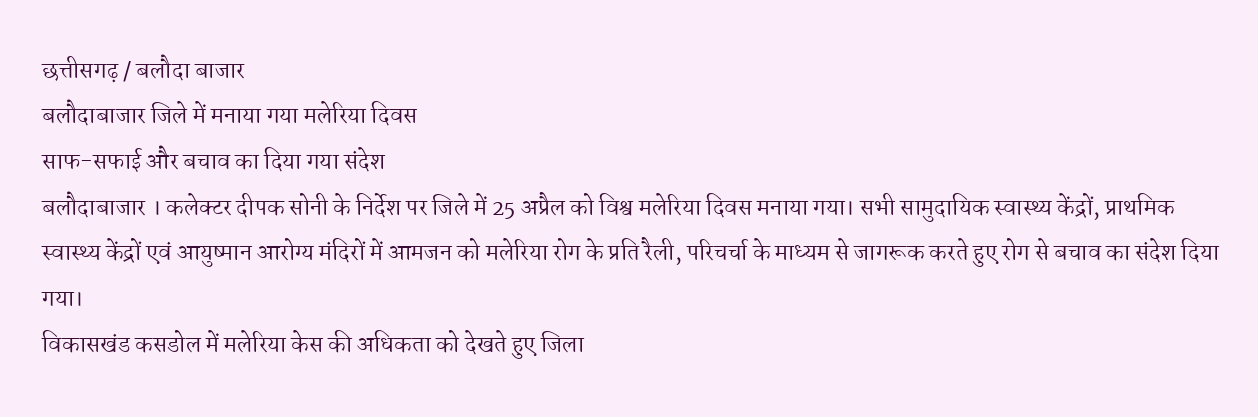छत्तीसगढ़ / बलौदा बाजार
बलौदाबाजार जिले में मनाया गया मलेरिया दिवस
साफ-सफाई और बचाव का दिया गया संदेश
बलौदाबाजार । कलेक्टर दीपक सोनी के निर्देश पर जिले में 25 अप्रैल को विश्व मलेरिया दिवस मनाया गया। सभी सामुदायिक स्वास्थ्य केंद्रों, प्राथमिक स्वास्थ्य केंद्रों एवं आयुष्मान आरोग्य मंदिरों में आमजन को मलेरिया रोग के प्रति रैली, परिचर्चा के माध्यम से जागरूक करते हुए रोग से बचाव का संदेश दिया गया।
विकासखंड कसडोल में मलेरिया केस की अधिकता को देखते हुए जिला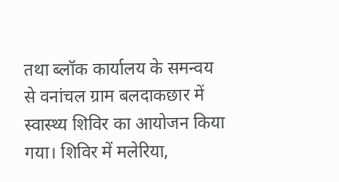तथा ब्लॉक कार्यालय के समन्वय से वनांचल ग्राम बलदाकछार में स्वास्थ्य शिविर का आयोजन किया गया। शिविर में मलेरिया,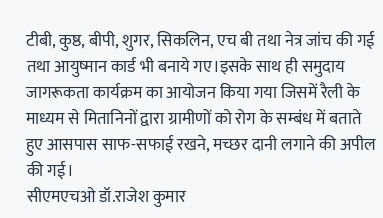टीबी, कुष्ठ, बीपी, शुगर, सिकलिन, एच बी तथा नेत्र जांच की गई तथा आयुष्मान कार्ड भी बनाये गए।इसके साथ ही समुदाय जागरूकता कार्यक्रम का आयोजन किया गया जिसमें रैली के माध्यम से मितानिनों द्वारा ग्रामीणों को रोग के सम्बंध में बताते हुए आसपास साफ-सफाई रखने, मच्छर दानी लगाने की अपील की गई।
सीएमएचओ डॉ.राजेश कुमार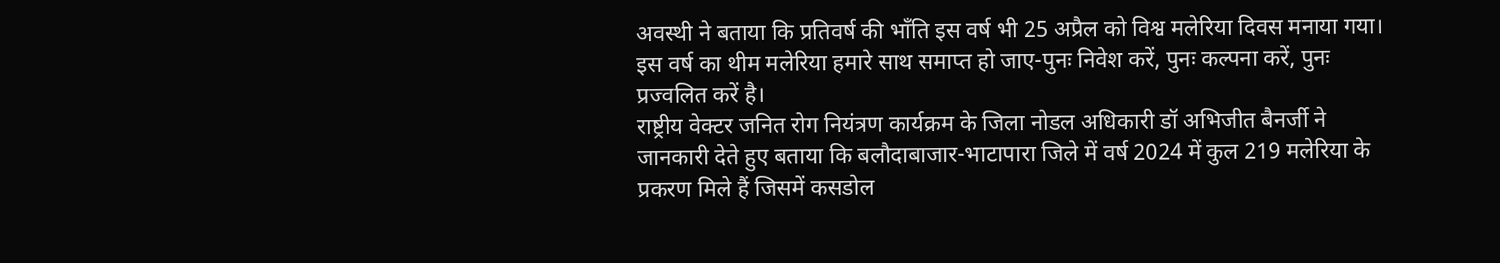अवस्थी ने बताया कि प्रतिवर्ष की भाँति इस वर्ष भी 25 अप्रैल को विश्व मलेरिया दिवस मनाया गया। इस वर्ष का थीम मलेरिया हमारे साथ समाप्त हो जाए-पुनः निवेश करें, पुनः कल्पना करें, पुनः प्रज्वलित करें है।
राष्ट्रीय वेक्टर जनित रोग नियंत्रण कार्यक्रम के जिला नोडल अधिकारी डॉ अभिजीत बैनर्जी ने जानकारी देते हुए बताया कि बलौदाबाजार-भाटापारा जिले में वर्ष 2024 में कुल 219 मलेरिया के प्रकरण मिले हैं जिसमें कसडोल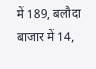में 189, बलौदा बाजार में 14,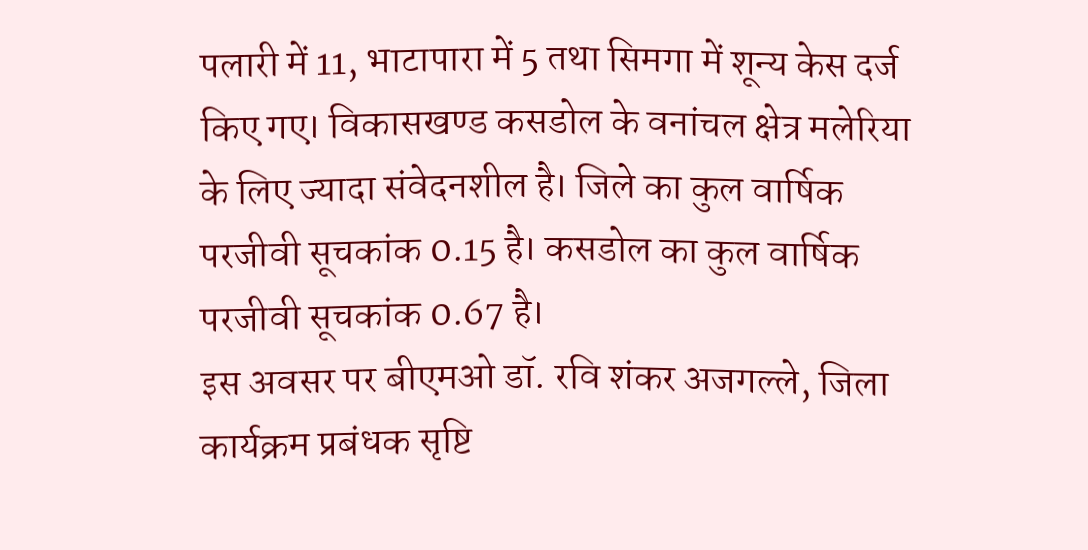पलारी में 11, भाटापारा में 5 तथा सिमगा में शून्य केस दर्ज किए गए। विकासखण्ड कसडोल के वनांचल क्षेत्र मलेरिया के लिए ज्यादा संवेदनशील है। जिले का कुल वार्षिक परजीवी सूचकांक 0.15 है। कसडोल का कुल वार्षिक परजीवी सूचकांक 0.67 है।
इस अवसर पर बीएमओ डॉ. रवि शंकर अजगल्ले, जिला कार्यक्रम प्रबंधक सृष्टि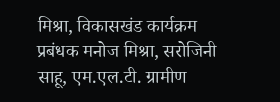मिश्रा, विकासखंड कार्यक्रम प्रबंधक मनोज मिश्रा, सरोजिनी साहू, एम.एल.टी. ग्रामीण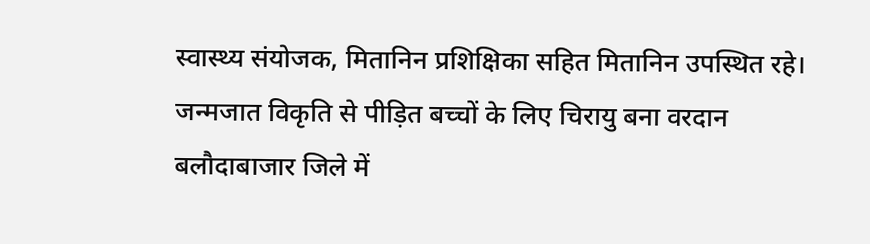स्वास्थ्य संयोजक, मितानिन प्रशिक्षिका सहित मितानिन उपस्थित रहे।
जन्मजात विकृति से पीड़ित बच्चों के लिए चिरायु बना वरदान
बलौदाबाजार जिले में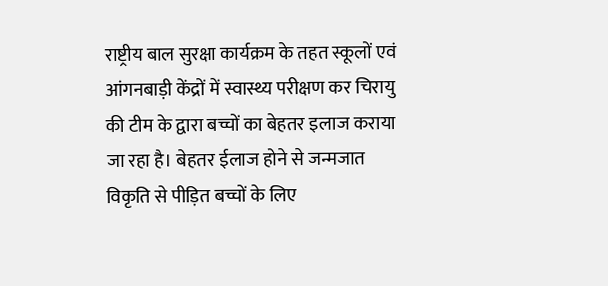राष्ट्रीय बाल सुरक्षा कार्यक्रम के तहत स्कूलों एवं आंगनबाड़ी केंद्रों में स्वास्थ्य परीक्षण कर चिरायु की टीम के द्वारा बच्चों का बेहतर इलाज कराया जा रहा है। बेहतर ईलाज होने से जन्मजात विकृति से पीड़ित बच्चों के लिए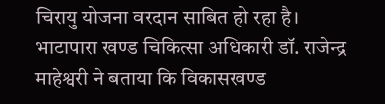चिरायु योजना वरदान साबित हो रहा है।
भाटापारा खण्ड चिकित्सा अधिकारी डॉ. राजेन्द्र माहेश्वरी ने बताया कि विकासखण्ड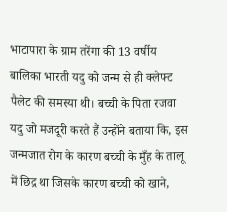भाटापारा के ग्राम तरेंगा की 13 वर्षीय बालिका भारती यदु को जन्म से ही क्लेफ्ट पैलेट की समस्या थी। बच्ची के पिता रजवा यदु जो मजदूरी करते हैं उन्होंने बताया कि, इस जन्मजात रोग के कारण बच्ची के मुँह के तालू में छिद्र था जिसके कारण बच्ची को खाने,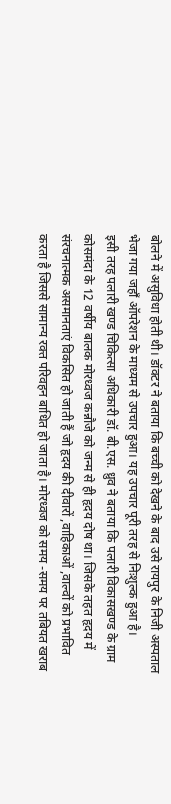बोलने में असुविधा होती थी। डॉक्टर ने बताया कि बच्ची को देखने के बाद उसे रायपुर के निजी अस्पताल भेजा गया जहाँ ऑपरेशन के माध्यम से उपचार हुआ। यह उपचार पूरी तरह से निःशुल्क हुआ है।
इसी तरह पलारी खण्ड चिकित्सा अधिकारी डॉ. बी.एस. ध्रुव ने बताया कि पलारी विकासखण्ड के ग्राम कोसमंदा के 12 वर्षीय बालक मोरध्वज कन्नौजे को जन्म से ही हृदय दोष था। जिसके तहत हृदय में संरचनात्मक असमानताएं विकसित हो जाती हैं जो हृदय की दीवारों ,वाहिकाओं ,वाल्वों को प्रभावित करता है जिससे सामान्य रक्त परिवहन बाधित हो जाता है। मोरध्वज को समय -समय पर तबियत खराब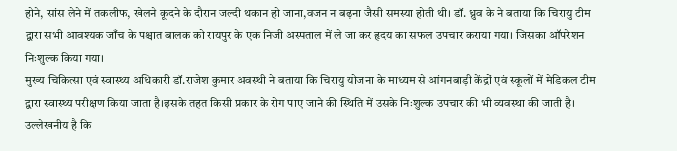होने, सांस लेने में तकलीफ, खेलने कूदने के दौरान जल्दी थकान हो जाना,वजन न बढ़ना जैसी समस्या होती थी। डॉ. ध्रुव के ने बताया कि चिरायु टीम द्वारा सभी आवश्यक जाँच के पश्चात बालक को रायपुर के एक निजी अस्पताल में ले जा कर हृदय का सफल उपचार कराया गया। जिसका ऑपरेशन निःशुल्क किया गया।
मुख्य चिकित्सा एवं स्वास्थ्य अधिकारी डॉ.राजेश कुमार अवस्थी ने बताया कि चिरायु योजना के माध्यम से आंगनबाड़ी केंद्रों एवं स्कूलों में मेडिकल टीम द्वारा स्वास्थ्य परीक्षण किया जाता है।इसके तहत किसी प्रकार के रोग पाए जाने की स्थिति में उसके निःशुल्क उपचार की भी व्यवस्था की जाती है।
उल्लेखनीय है कि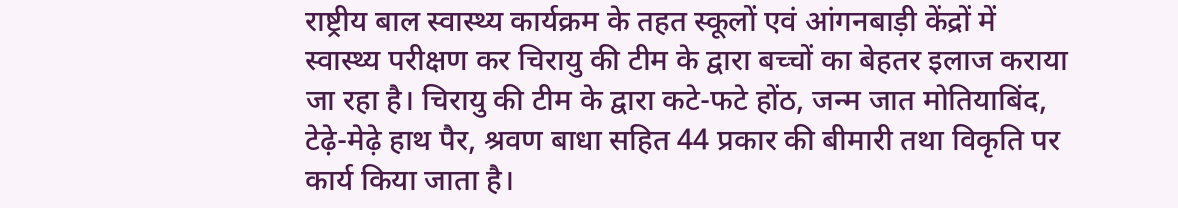राष्ट्रीय बाल स्वास्थ्य कार्यक्रम के तहत स्कूलों एवं आंगनबाड़ी केंद्रों में स्वास्थ्य परीक्षण कर चिरायु की टीम के द्वारा बच्चों का बेहतर इलाज कराया जा रहा है। चिरायु की टीम के द्वारा कटे-फटे होंठ, जन्म जात मोतियाबिंद, टेढ़े-मेढ़े हाथ पैर, श्रवण बाधा सहित 44 प्रकार की बीमारी तथा विकृति पर कार्य किया जाता है।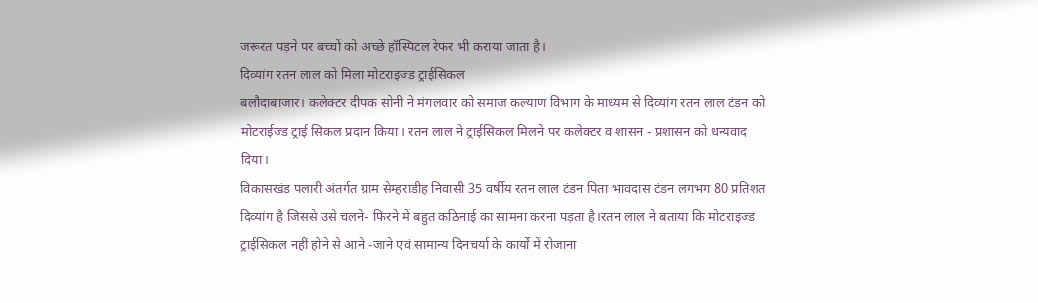जरूरत पड़ने पर बच्चों को अच्छे हॉस्पिटल रेफर भी कराया जाता है।
दिव्यांग रतन लाल को मिला मोटराइज्ड ट्राईसिकल
बलौदाबाजार। कलेक्टर दीपक सोनी ने मंगलवार को समाज कल्याण विभाग के माध्यम से दिव्यांग रतन लाल टंडन को मोटराईज्ड ट्राई सिकल प्रदान किया। रतन लाल ने ट्राईसिकल मिलने पर कलेक्टर व शासन - प्रशासन को धन्यवाद दिया।
विकासखंड पलारी अंतर्गत ग्राम सेम्हराडीह निवासी 35 वर्षीय रतन लाल टंडन पिता भावदास टंडन लगभग 80 प्रतिशत दिव्यांग है जिससे उसे चलने- फिरने में बहुत कठिनाई का सामना करना पड़ता है।रतन लाल ने बताया कि मोटराइज्ड ट्राईसिकल नहीं होने से आने -जाने एवं सामान्य दिनचर्या के कार्यो में रोजाना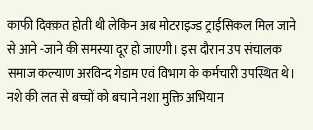काफी दिक्क़त होती थी लेकिन अब मोटराइज्ड ट्राईसिकल मिल जाने से आने -जाने की समस्या दूर हो जाएगी। इस दौरान उप संचालक समाज कल्याण अरविन्द गेडाम एवं विभाग के कर्मचारी उपस्थित थे।
नशे की लत से बच्चों को बचाने नशा मुक्ति अभियान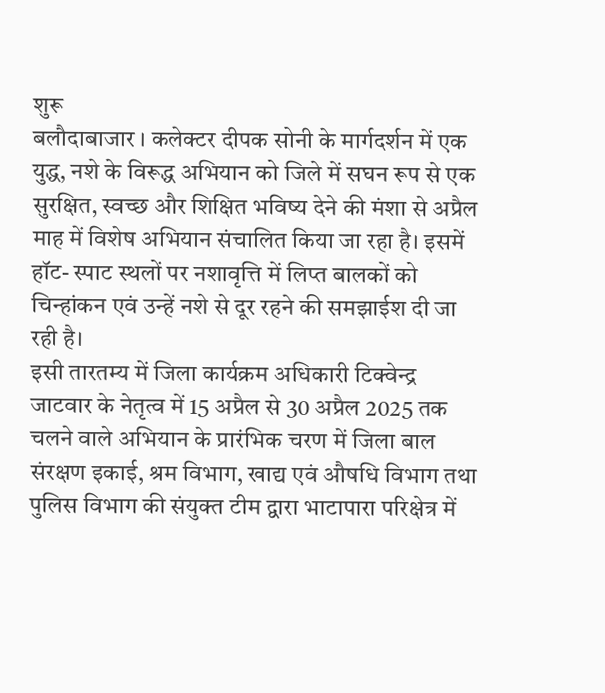शुरू
बलौदाबाजार । कलेक्टर दीपक सोनी के मार्गदर्शन में एक युद्ध, नशे के विरूद्ध अभियान को जिले में सघन रूप से एक सुरक्षित, स्वच्छ और शिक्षित भविष्य देने की मंशा से अप्रैल माह में विशेष अभियान संचालित किया जा रहा है। इसमें हॉट- स्पाट स्थलों पर नशावृत्ति में लिप्त बालकों को चिन्हांकन एवं उन्हें नशे से दूर रहने की समझाईश दी जा रही है।
इसी तारतम्य में जिला कार्यक्रम अधिकारी टिक्वेन्द्र जाटवार के नेतृत्व में 15 अप्रैल से 30 अप्रैल 2025 तक चलने वाले अभियान के प्रारंभिक चरण में जिला बाल संरक्षण इकाई, श्रम विभाग, खाद्य एवं औषधि विभाग तथा पुलिस विभाग की संयुक्त टीम द्वारा भाटापारा परिक्षेत्र में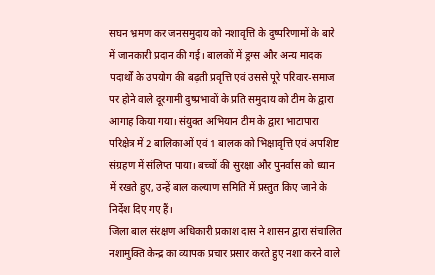सघन भ्रमण कर जनसमुदाय को नशावृत्ति के दुष्परिणामों के बारे में जानकारी प्रदान की गई। बालकों में ड्रग्स और अन्य मादक पदार्थों के उपयोग की बढ़ती प्रवृत्ति एवं उससे पूरे परिवार-समाज पर होने वाले दूरगामी दुष्प्रभावों के प्रति समुदाय को टीम के द्वारा आगाह किया गया। संयुक्त अभियान टीम के द्वारा भाटापारा परिक्षेत्र में 2 बालिकाओं एवं 1 बालक को भिक्षावृत्ति एवं अपशिष्ट संग्रहण में संलिप्त पाया। बच्चों की सुरक्षा और पुनर्वास को ध्यान में रखते हुए, उन्हें बाल कल्याण समिति में प्रस्तुत किए जाने के निर्देश दिए गए हैं।
जिला बाल संरक्षण अधिकारी प्रकाश दास ने शासन द्वारा संचालित नशामुक्ति केन्द्र का व्यापक प्रचार प्रसार करते हुए नशा करने वाले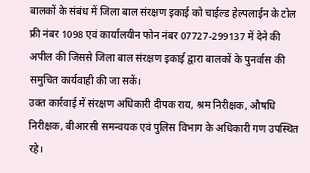बालकों के संबंध में जिला बाल संरक्षण इकाई को चाईल्ड हेल्पलाईन के टोल फ्री नंबर 1098 एवं कार्यालयीन फोन नंबर 07727-299137 में देने की अपील की जिससे जिला बाल संरक्षण इकाई द्वारा बालकों के पुनर्वास की समुचित कार्यवाही की जा सकें।
उक्त कार्रवाई में संरक्षण अधिकारी दीपक राय, श्रम निरीक्षक, औषधि निरीक्षक, बीआरसी समन्वयक एवं पुलिस विभाग के अधिकारी गण उपस्थित रहे।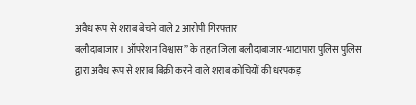अवैध रूप से शराब बेचने वाले 2 आरोपी गिरफ्तार
बलौदाबाजार । ऑपरेशन विश्वास” के तहत जिला बलौदाबाजार-भाटापारा पुलिस पुलिस द्वारा अवैध रूप से शराब बिक्री करने वाले शराब कोचियों की धरपकड़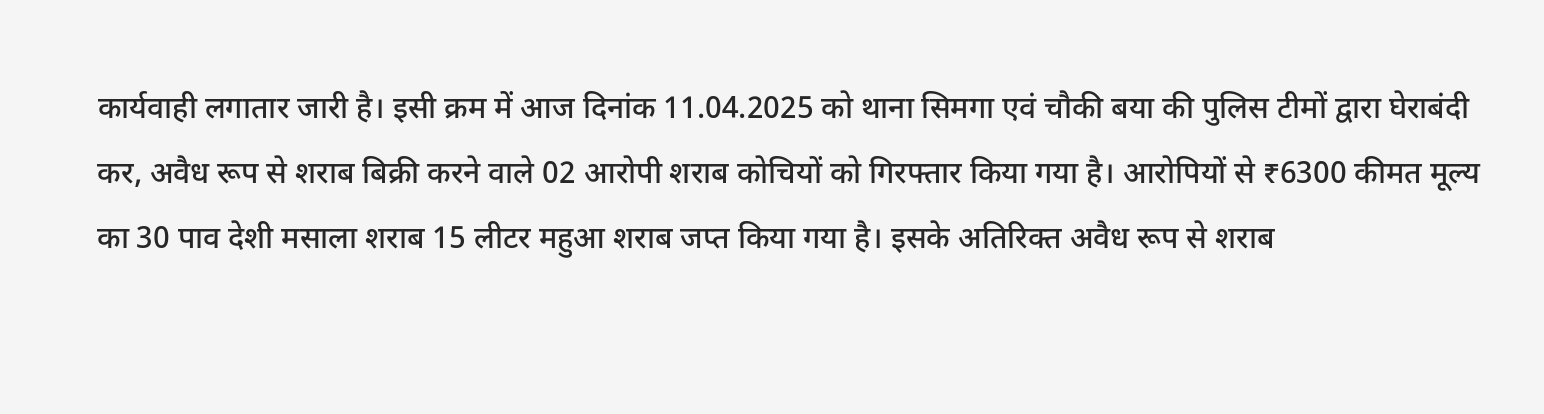कार्यवाही लगातार जारी है। इसी क्रम में आज दिनांक 11.04.2025 को थाना सिमगा एवं चौकी बया की पुलिस टीमों द्वारा घेराबंदी कर, अवैध रूप से शराब बिक्री करने वाले 02 आरोपी शराब कोचियों को गिरफ्तार किया गया है। आरोपियों से ₹6300 कीमत मूल्य का 30 पाव देशी मसाला शराब 15 लीटर महुआ शराब जप्त किया गया है। इसके अतिरिक्त अवैध रूप से शराब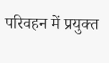परिवहन में प्रयुक्त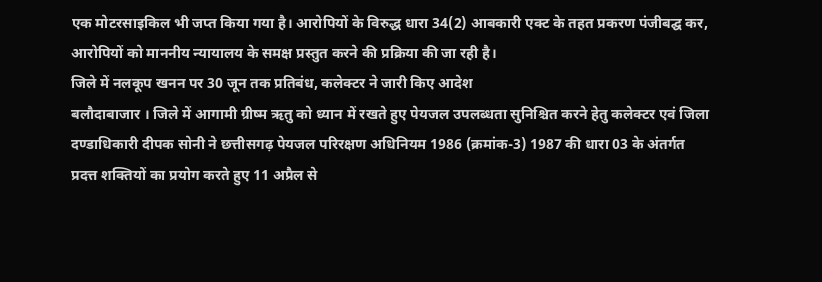एक मोटरसाइकिल भी जप्त किया गया है। आरोपियों के विरुद्ध धारा 34(2) आबकारी एक्ट के तहत प्रकरण पंजीबद्घ कर, आरोपियों को माननीय न्यायालय के समक्ष प्रस्तुत करने की प्रक्रिया की जा रही है।
जिले में नलकूप खनन पर 30 जून तक प्रतिबंध, कलेक्टर ने जारी किए आदेश
बलौदाबाजार । जिले में आगामी ग्रीष्म ऋतु को ध्यान में रखते हुए पेयजल उपलब्धता सुनिश्चित करने हेतु कलेक्टर एवं जिला दण्डाधिकारी दीपक सोनी ने छत्तीसगढ़ पेयजल परिरक्षण अधिनियम 1986 (क्रमांक-3) 1987 की धारा 03 के अंतर्गत प्रदत्त शक्तियों का प्रयोग करते हुए 11 अप्रैल से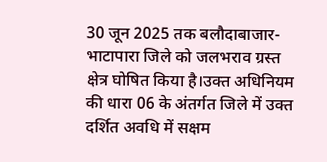30 जून 2025 तक बलौदाबाजार-भाटापारा जिले को जलभराव ग्रस्त क्षेत्र घोषित किया है।उक्त अधिनियम की धारा 06 के अंतर्गत जिले में उक्त दर्शित अवधि में सक्षम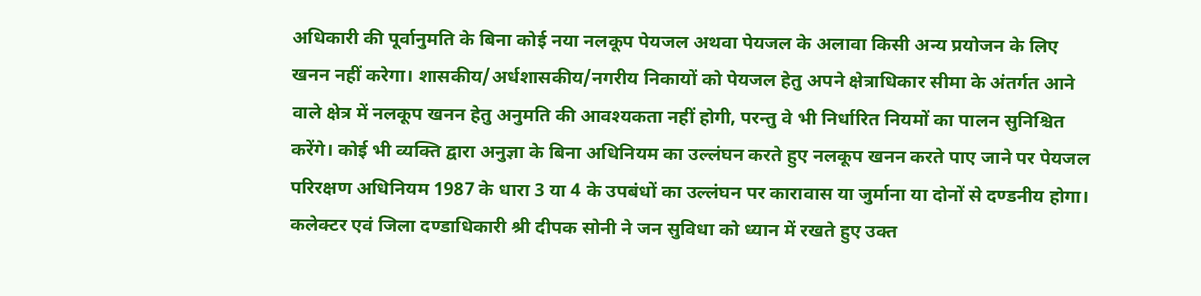अधिकारी की पूर्वानुमति के बिना कोई नया नलकूप पेयजल अथवा पेयजल के अलावा किसी अन्य प्रयोजन के लिए खनन नहीं करेगा। शासकीय/अर्धशासकीय/नगरीय निकायों को पेयजल हेतु अपने क्षेत्राधिकार सीमा के अंतर्गत आने वाले क्षेत्र में नलकूप खनन हेतु अनुमति की आवश्यकता नहीं होगी, परन्तु वे भी निर्धारित नियमों का पालन सुनिश्चित करेंगे। कोई भी व्यक्ति द्वारा अनुज्ञा के बिना अधिनियम का उल्लंघन करते हुए नलकूप खनन करते पाए जाने पर पेयजल परिरक्षण अधिनियम 1987 के धारा 3 या 4 के उपबंधों का उल्लंघन पर कारावास या जुर्माना या दोनों से दण्डनीय होगा।
कलेक्टर एवं जिला दण्डाधिकारी श्री दीपक सोनी ने जन सुविधा को ध्यान में रखते हुए उक्त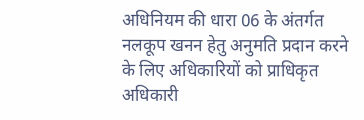अधिनियम की धारा 06 के अंतर्गत नलकूप खनन हेतु अनुमति प्रदान करने के लिए अधिकारियों को प्राधिकृत अधिकारी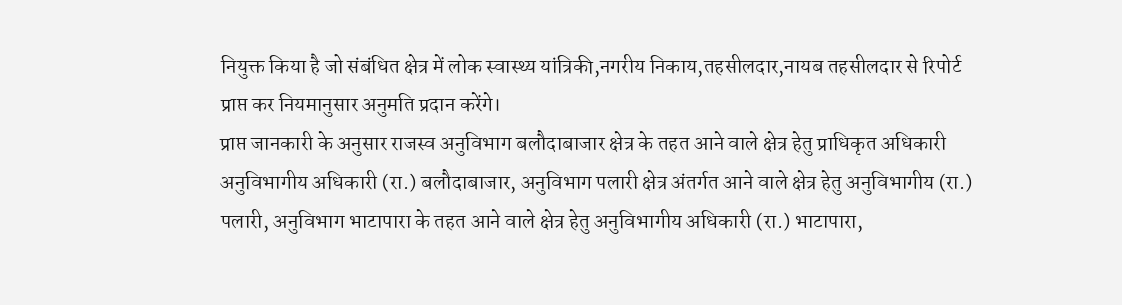नियुक्त किया है जो संबंधित क्षेत्र में लोक स्वास्थ्य यांत्रिकी,नगरीय निकाय,तहसीलदार,नायब तहसीलदार से रिपोर्ट प्राप्त कर नियमानुसार अनुमति प्रदान करेंगे।
प्राप्त जानकारी के अनुसार राजस्व अनुविभाग बलौदाबाजार क्षेत्र के तहत आने वाले क्षेत्र हेतु प्राधिकृत अधिकारी अनुविभागीय अधिकारी (रा.) बलौदाबाजार, अनुविभाग पलारी क्षेत्र अंतर्गत आने वाले क्षेत्र हेतु अनुविभागीय (रा.) पलारी, अनुविभाग भाटापारा के तहत आने वाले क्षेत्र हेतु अनुविभागीय अधिकारी (रा.) भाटापारा,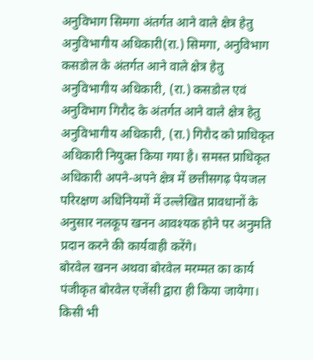अनुविभाग सिमगा अंतर्गत आने वाले क्षेत्र हेतु अनुविभागीय अधिकारी(रा.) सिमगा, अनुविभाग कसडोल के अंतर्गत आने वाले क्षेत्र हेतु अनुविभागीय अधिकारी, (रा.) कसडोल एवं अनुविभाग गिरौद के अंतर्गत आने वाले क्षेत्र हेतु अनुविभागीय अधिकारी, (रा.) गिरौद को प्राधिकृत अधिकारी नियुक्त किया गया है। समस्त प्राधिकृत अधिकारी अपने-अपने क्षेत्र में छत्तीसगढ़ पेयजल परिरक्षण अधिनियमों में उल्लेखित प्रावधानों के अनुसार नलकूप खनन आवश्यक होने पर अनुमति प्रदान करने की कार्यवाही करेंगे।
बोरवेल खनन अथवा बोरवेल मरम्मत का कार्य पंजीकृत बोरवेल एजेंसी द्वारा ही किया जायेगा। किसी भी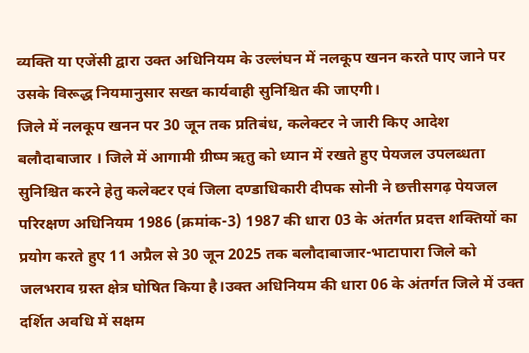व्यक्ति या एजेंसी द्वारा उक्त अधिनियम के उल्लंघन में नलकूप खनन करते पाए जाने पर उसके विरूद्ध नियमानुसार सख्त कार्यवाही सुनिश्चित की जाएगी।
जिले में नलकूप खनन पर 30 जून तक प्रतिबंध, कलेक्टर ने जारी किए आदेश
बलौदाबाजार । जिले में आगामी ग्रीष्म ऋतु को ध्यान में रखते हुए पेयजल उपलब्धता सुनिश्चित करने हेतु कलेक्टर एवं जिला दण्डाधिकारी दीपक सोनी ने छत्तीसगढ़ पेयजल परिरक्षण अधिनियम 1986 (क्रमांक-3) 1987 की धारा 03 के अंतर्गत प्रदत्त शक्तियों का प्रयोग करते हुए 11 अप्रैल से 30 जून 2025 तक बलौदाबाजार-भाटापारा जिले को जलभराव ग्रस्त क्षेत्र घोषित किया है।उक्त अधिनियम की धारा 06 के अंतर्गत जिले में उक्त दर्शित अवधि में सक्षम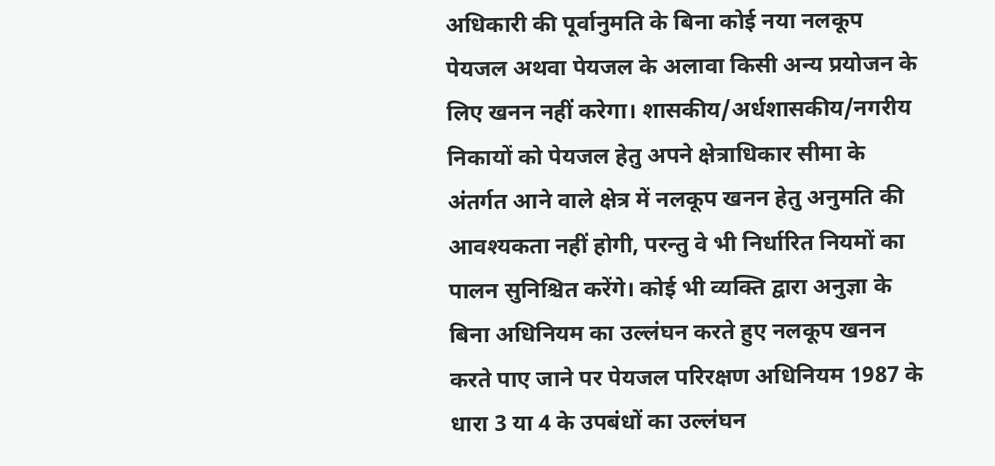अधिकारी की पूर्वानुमति के बिना कोई नया नलकूप पेयजल अथवा पेयजल के अलावा किसी अन्य प्रयोजन के लिए खनन नहीं करेगा। शासकीय/अर्धशासकीय/नगरीय निकायों को पेयजल हेतु अपने क्षेत्राधिकार सीमा के अंतर्गत आने वाले क्षेत्र में नलकूप खनन हेतु अनुमति की आवश्यकता नहीं होगी, परन्तु वे भी निर्धारित नियमों का पालन सुनिश्चित करेंगे। कोई भी व्यक्ति द्वारा अनुज्ञा के बिना अधिनियम का उल्लंघन करते हुए नलकूप खनन करते पाए जाने पर पेयजल परिरक्षण अधिनियम 1987 के धारा 3 या 4 के उपबंधों का उल्लंघन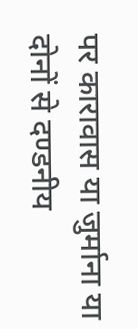पर कारावास या जुर्माना या दोनों से दण्डनीय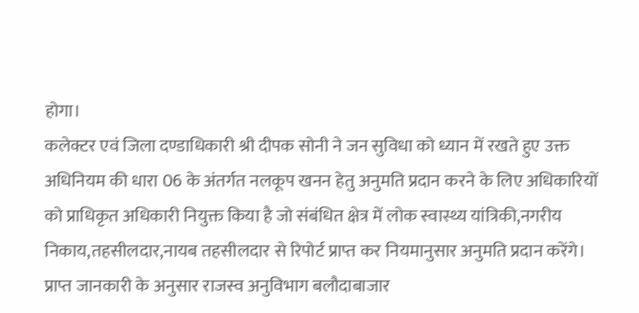होगा।
कलेक्टर एवं जिला दण्डाधिकारी श्री दीपक सोनी ने जन सुविधा को ध्यान में रखते हुए उक्त अधिनियम की धारा 06 के अंतर्गत नलकूप खनन हेतु अनुमति प्रदान करने के लिए अधिकारियों को प्राधिकृत अधिकारी नियुक्त किया है जो संबंधित क्षेत्र में लोक स्वास्थ्य यांत्रिकी,नगरीय निकाय,तहसीलदार,नायब तहसीलदार से रिपोर्ट प्राप्त कर नियमानुसार अनुमति प्रदान करेंगे।
प्राप्त जानकारी के अनुसार राजस्व अनुविभाग बलौदाबाजार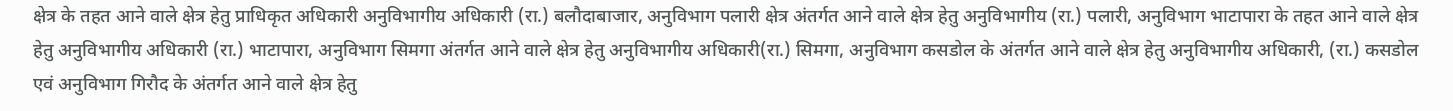क्षेत्र के तहत आने वाले क्षेत्र हेतु प्राधिकृत अधिकारी अनुविभागीय अधिकारी (रा.) बलौदाबाजार, अनुविभाग पलारी क्षेत्र अंतर्गत आने वाले क्षेत्र हेतु अनुविभागीय (रा.) पलारी, अनुविभाग भाटापारा के तहत आने वाले क्षेत्र हेतु अनुविभागीय अधिकारी (रा.) भाटापारा, अनुविभाग सिमगा अंतर्गत आने वाले क्षेत्र हेतु अनुविभागीय अधिकारी(रा.) सिमगा, अनुविभाग कसडोल के अंतर्गत आने वाले क्षेत्र हेतु अनुविभागीय अधिकारी, (रा.) कसडोल एवं अनुविभाग गिरौद के अंतर्गत आने वाले क्षेत्र हेतु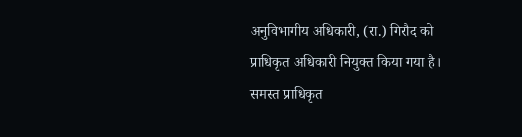अनुविभागीय अधिकारी, (रा.) गिरौद को प्राधिकृत अधिकारी नियुक्त किया गया है। समस्त प्राधिकृत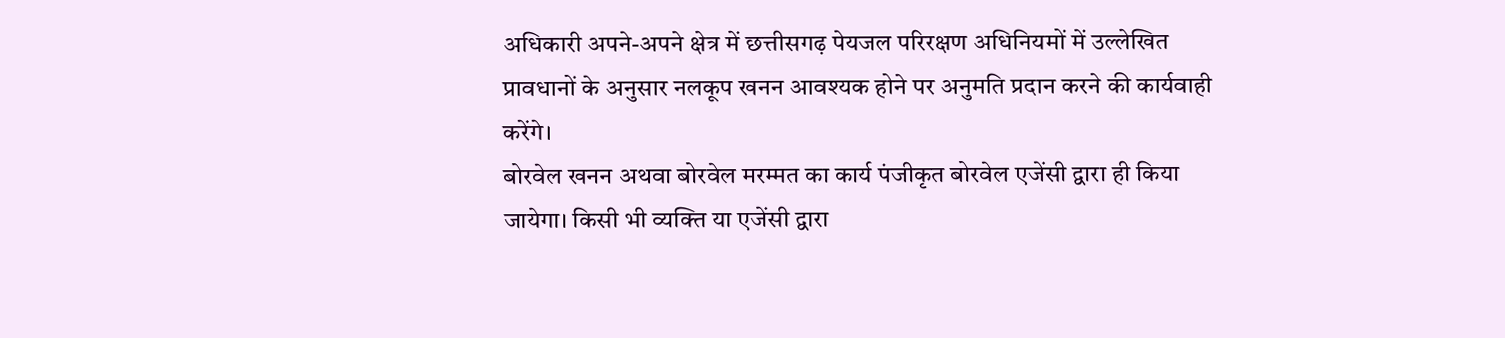अधिकारी अपने-अपने क्षेत्र में छत्तीसगढ़ पेयजल परिरक्षण अधिनियमों में उल्लेखित प्रावधानों के अनुसार नलकूप खनन आवश्यक होने पर अनुमति प्रदान करने की कार्यवाही करेंगे।
बोरवेल खनन अथवा बोरवेल मरम्मत का कार्य पंजीकृत बोरवेल एजेंसी द्वारा ही किया जायेगा। किसी भी व्यक्ति या एजेंसी द्वारा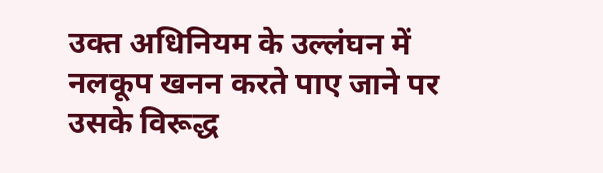उक्त अधिनियम के उल्लंघन में नलकूप खनन करते पाए जाने पर उसके विरूद्ध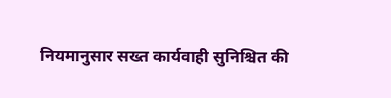नियमानुसार सख्त कार्यवाही सुनिश्चित की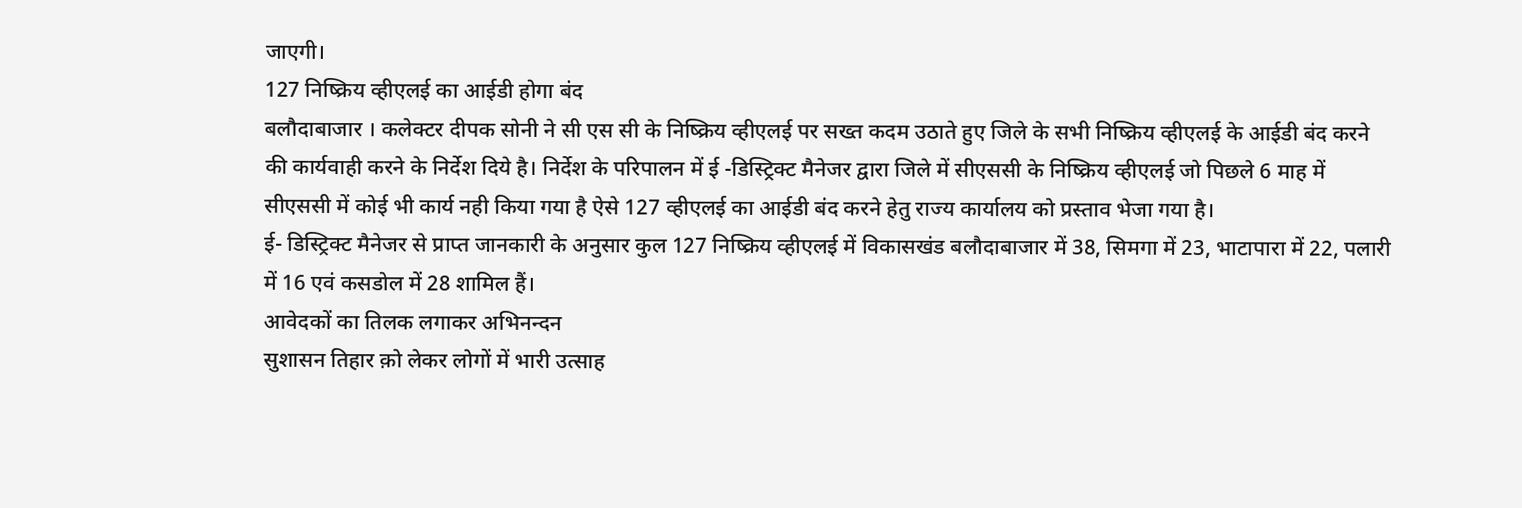जाएगी।
127 निष्क्रिय व्हीएलई का आईडी होगा बंद
बलौदाबाजार । कलेक्टर दीपक सोनी ने सी एस सी के निष्क्रिय व्हीएलई पर सख्त कदम उठाते हुए जिले के सभी निष्क्रिय व्हीएलई के आईडी बंद करने की कार्यवाही करने के निर्देश दिये है। निर्देश के परिपालन में ई -डिस्ट्रिक्ट मैनेजर द्वारा जिले में सीएससी के निष्क्रिय व्हीएलई जो पिछले 6 माह में सीएससी में कोई भी कार्य नही किया गया है ऐसे 127 व्हीएलई का आईडी बंद करने हेतु राज्य कार्यालय को प्रस्ताव भेजा गया है।
ई- डिस्ट्रिक्ट मैनेजर से प्राप्त जानकारी के अनुसार कुल 127 निष्क्रिय व्हीएलई में विकासखंड बलौदाबाजार में 38, सिमगा में 23, भाटापारा में 22, पलारी में 16 एवं कसडोल में 28 शामिल हैं।
आवेदकों का तिलक लगाकर अभिनन्दन
सुशासन तिहार क़ो लेकर लोगों में भारी उत्साह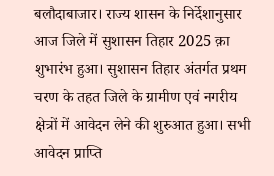बलौदाबाजार। राज्य शासन के निर्देशानुसार आज जिले में सुशासन तिहार 2025 क़ा शुभारंभ हुआ। सुशासन तिहार अंतर्गत प्रथम चरण के तहत जिले के ग्रामीण एवं नगरीय क्षेत्रों में आवेदन लेने की शुरुआत हुआ। सभी आवेदन प्राप्ति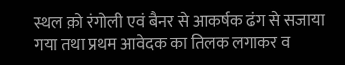स्थल क़ो रंगोली एवं बैनर से आकर्षक ढंग से सजाया गया तथा प्रथम आवेदक का तिलक लगाकर व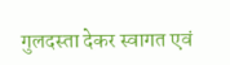गुलदस्ता देकर स्वागत एवं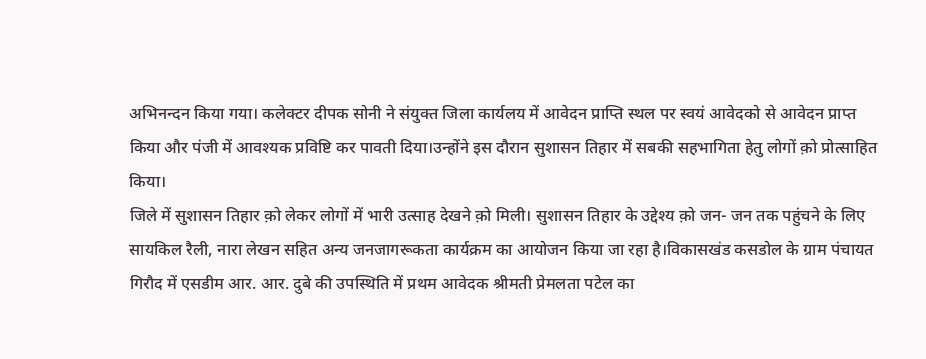अभिनन्दन किया गया। कलेक्टर दीपक सोनी ने संयुक्त जिला कार्यलय में आवेदन प्राप्ति स्थल पर स्वयं आवेदको से आवेदन प्राप्त किया और पंजी में आवश्यक प्रविष्टि कर पावती दिया।उन्होंने इस दौरान सुशासन तिहार में सबकी सहभागिता हेतु लोगों क़ो प्रोत्साहित किया।
जिले में सुशासन तिहार क़ो लेकर लोगों में भारी उत्साह देखने क़ो मिली। सुशासन तिहार के उद्देश्य क़ो जन- जन तक पहुंचने के लिए सायकिल रैली, नारा लेखन सहित अन्य जनजागरूकता कार्यक्रम का आयोजन किया जा रहा है।विकासखंड कसडोल के ग्राम पंचायत गिरौद में एसडीम आर. आर. दुबे की उपस्थिति में प्रथम आवेदक श्रीमती प्रेमलता पटेल का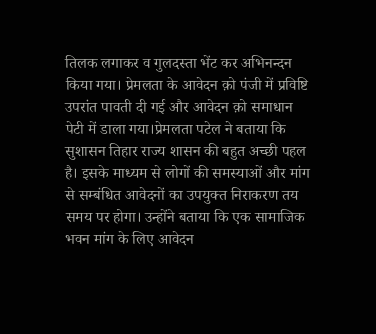तिलक लगाकर व गुलदस्ता भेंट कर अभिनन्दन किया गया। प्रेमलता के आवेदन क़ो पंजी में प्रविष्टि उपरांत पावती दी गई और आवेदन क़ो समाधान पेटी में डाला गया।प्रेमलता पटेल ने बताया कि सुशासन तिहार राज्य शासन की बहुत अच्छी पहल है। इसके माध्यम से लोगों की समस्याओं और मांग से सम्बंधित आवेदनों का उपयुक्त निराकरण तय समय पर होगा। उन्होंने बताया कि एक सामाजिक भवन मांग के लिए आवेदन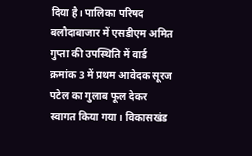दिया है। पालिका परिषद बलौदाबाजार में एसडीएम अमित गुप्ता की उपस्थिति में वार्ड क्रमांक 3 में प्रथम आवेदक सूरज पटेल का गुलाब फूल देकर स्वागत किया गया। विकासखंड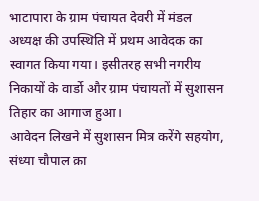भाटापारा के ग्राम पंचायत देवरी में मंडल अध्यक्ष की उपस्थिति में प्रथम आवेदक का स्वागत किया गया। इसीतरह सभी नगरीय निकायों के वार्डो और ग्राम पंचायतों में सुशासन तिहार का आगाज हुआ।
आवेदन लिखने में सुशासन मित्र करेंगे सहयोग, संध्या चौपाल क़ा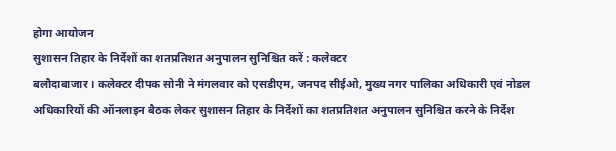होगा आयोजन
सुशासन तिहार के निर्देशों का शतप्रतिशत अनुपालन सुनिश्चित करें : कलेक्टर
बलौदाबाजार । कलेक्टर दीपक सोनी ने मंगलवार को एसडीएम, जनपद सीईओ, मुख्य नगर पालिका अधिकारी एवं नोडल अधिकारियों की ऑनलाइन बैठक लेकर सुशासन तिहार के निर्देशों का शतप्रतिशत अनुपालन सुनिश्चित करने के निर्देश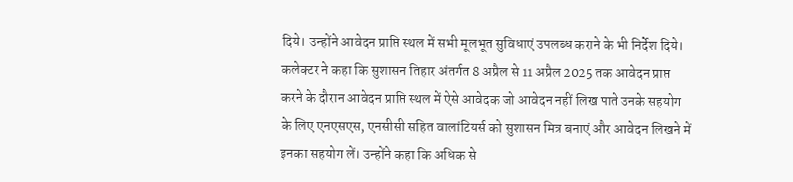दिये। उन्होंने आवेदन प्राप्ति स्थल में सभी मूलभूत सुविधाएं उपलब्ध कराने के भी निर्देश दिये।
कलेक्टर ने कहा कि सुशासन तिहार अंतर्गत 8 अप्रैल से 11 अप्रैल 2025 तक आवेदन प्राप्त करने के दौरान आवेदन प्राप्ति स्थल में ऐसे आवेदक जो आवेदन नहीं लिख पाते उनके सहयोग के लिए एनएसएस, एनसीसी सहित वालांटियर्स को सुशासन मित्र बनाएं और आवेदन लिखने में इनका सहयोग लें। उन्होंने कहा कि अधिक से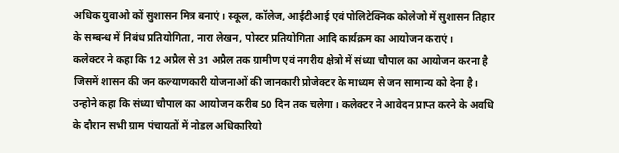अधिक युवाओ कों सुशासन मित्र बनाएं। स्कूल, कॉलेज, आईटीआई एवं पोलिटेक्निक कोलेजो में सुशासन तिहार के सम्बन्ध में निबंध प्रतियोगिता, नारा लेखन, पोस्टर प्रतियोगिता आदि कार्यक्रम का आयोजन कराएं।
कलेक्टर ने कहा कि 12 अप्रैल से 31 अप्रैल तक ग्रामीण एवं नगरीय क्षेत्रो में संध्या चौपाल का आयोजन करना है जिसमें शासन की जन कल्याणकारी योजनाओं की जानकारी प्रोजेक्टर के माध्यम से जन सामान्य को देना है। उन्होने कहा कि संध्या चौपाल का आयोजन करीब 50 दिन तक चलेगा। कलेक्टर ने आवेदन प्राप्त करने के अवधि के दौरान सभी ग्राम पंचायतों में नोडल अधिकारियो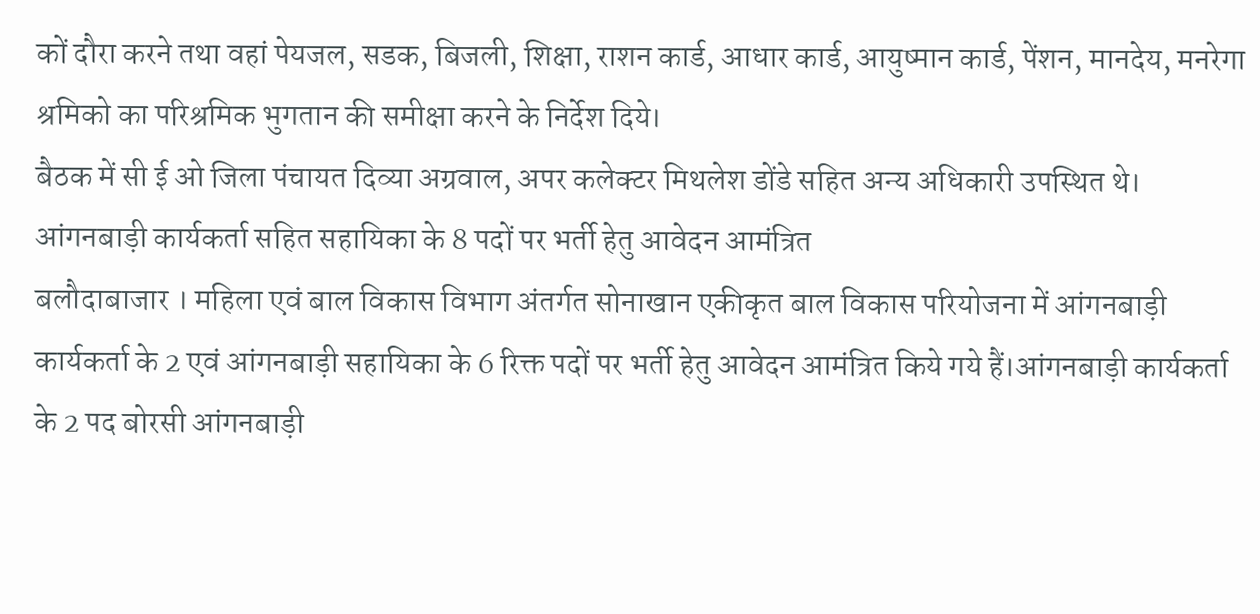कों दौरा करने तथा वहां पेयजल, सडक, बिजली, शिक्षा, राशन कार्ड, आधार कार्ड, आयुष्मान कार्ड, पेंशन, मानदेय, मनरेगा श्रमिको का परिश्रमिक भुगतान की समीक्षा करने के निर्देश दिये।
बैठक में सी ई ओ जिला पंचायत दिव्या अग्रवाल, अपर कलेक्टर मिथलेश डोंडे सहित अन्य अधिकारी उपस्थित थे।
आंगनबाड़ी कार्यकर्ता सहित सहायिका के 8 पदों पर भर्ती हेतु आवेदन आमंत्रित
बलौदाबाजार । महिला एवं बाल विकास विभाग अंतर्गत सोनाखान एकीकृत बाल विकास परियोजना में आंगनबाड़ी कार्यकर्ता के 2 एवं आंगनबाड़ी सहायिका के 6 रिक्त पदों पर भर्ती हेतु आवेदन आमंत्रित किये गये हैं।आंगनबाड़ी कार्यकर्ता के 2 पद बोरसी आंगनबाड़ी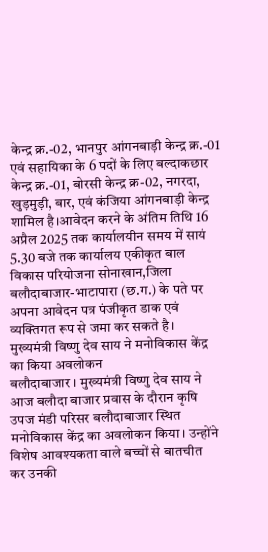केन्द्र क्र.-02, भानपुर आंगनबाड़ी केन्द्र क्र.-01 एवं सहायिका के 6 पदों के लिए बल्दाकछार केन्द्र क्र.-01, बोरसी केन्द्र क्र-02, नगरदा, खुड़मुड़ी, बार, एवं कंजिया आंगनबाड़ी केन्द्र शामिल है।आवेदन करने के अंतिम तिथि 16 अप्रैल 2025 तक कार्यालयीन समय में सायं 5.30 बजे तक कार्यालय एकीकृत बाल विकास परियोजना सोनाखान,जिला बलौदाबाजार-भाटापारा (छ.ग.) के पते पर अपना आवेदन पत्र पंजीकृत डाक एवं व्यक्तिगत रूप से जमा कर सकते है।
मुख्यमंत्री विष्णु देव साय ने मनोविकास केंद्र का किया अवलोकन
बलौदाबाजार । मुख्यमंत्री विष्णु देव साय ने आज बलौदा बाजार प्रवास के दौरान कृषि उपज मंडी परिसर बलौदाबाजार स्थित मनोविकास केंद्र का अवलोकन किया। उन्होंने विशेष आवश्यकता वाले बच्चों से बातचीत कर उनकी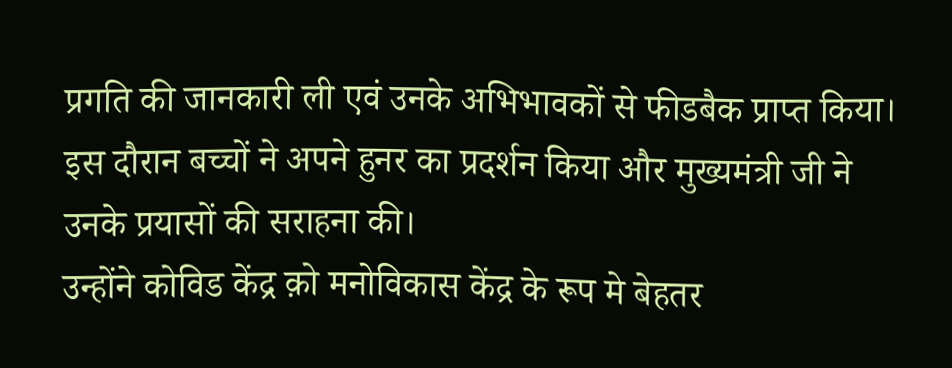प्रगति की जानकारी ली एवं उनके अभिभावकों से फीडबैक प्राप्त किया। इस दौरान बच्चों ने अपने हुनर का प्रदर्शन किया और मुख्यमंत्री जी ने उनके प्रयासों की सराहना की।
उन्होंने कोविड केंद्र क़ो मनोविकास केंद्र के रूप मे बेहतर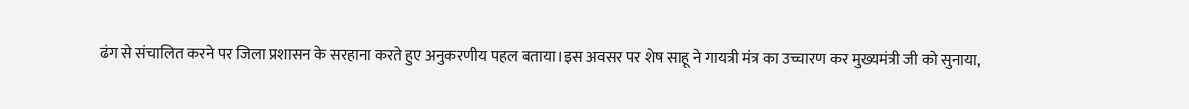ढंग से संचालित करने पर जिला प्रशासन के सरहाना करते हुए अनुकरणीय पहल बताया।इस अवसर पर शेष साहू ने गायत्री मंत्र का उच्चारण कर मुख्यमंत्री जी को सुनाया,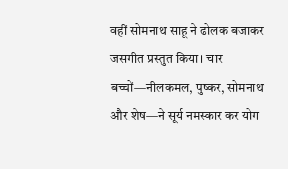वहीं सोमनाथ साहू ने ढोलक बजाकर जसगीत प्रस्तुत किया। चार बच्चों—नीलकमल, पुष्कर, सोमनाथ और शेष—ने सूर्य नमस्कार कर योग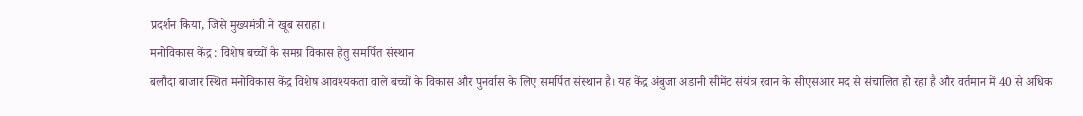प्रदर्शन किया, जिसे मुख्यमंत्री ने खूब सराहा।
मनोविकास केंद्र : विशेष बच्चों के समग्र विकास हेतु समर्पित संस्थान
बलौदा बाजार स्थित मनोविकास केंद्र विशेष आवश्यकता वाले बच्चों के विकास और पुनर्वास के लिए समर्पित संस्थान है। यह केंद्र अंबुजा अडानी सीमेंट संयंत्र रवान के सीएसआर मद से संचालित हो रहा है और वर्तमान में 40 से अधिक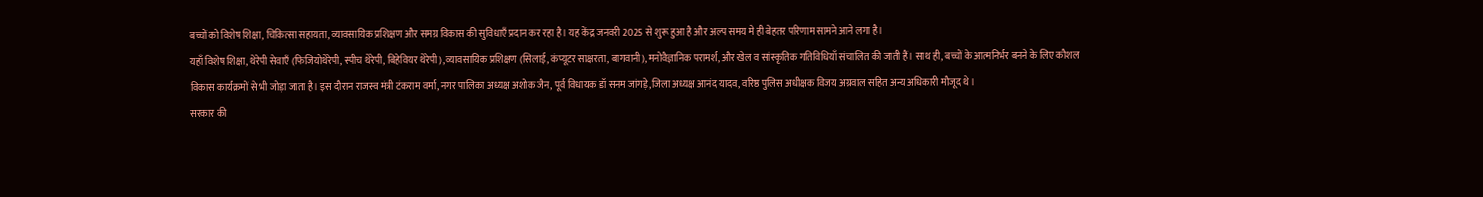बच्चों को विशेष शिक्षा, चिकित्सा सहायता, व्यावसायिक प्रशिक्षण और समग्र विकास की सुविधाएँ प्रदान कर रहा है। यह केंद्र जनवरी 2025 से शुरू हुआ है और अल्प समय मे ही बेहतर परिणाम सामने आने लगा है।
यहाँ विशेष शिक्षा, थेरेपी सेवाएँ (फिजियोथेरेपी, स्पीच थेरेपी, बिहेवियर थेरेपी), व्यावसायिक प्रशिक्षण (सिलाई, कंप्यूटर साक्षरता, बागवानी), मनोवैज्ञानिक परामर्श, और खेल व सांस्कृतिक गतिविधियाँ संचालित की जाती हैं। साथ ही, बच्चों के आत्मनिर्भर बनने के लिए कौशल विकास कार्यक्रमों से भी जोड़ा जाता है। इस दौरान राजस्व मंत्री टंकराम वर्मा, नगर पालिका अध्यक्ष अशोक जैन, पूर्व विधायक डॉ सनम जांगड़े,जिला अध्यक्ष आनंद यादव, वरिष्ठ पुलिस अधीक्षक विजय अग्रवाल सहित अन्य अधिकारी मौजूद थे।
सरकार की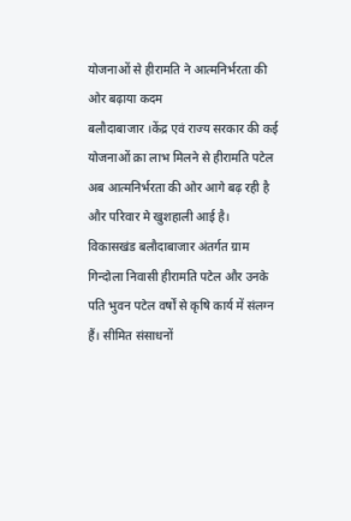योजनाओं से हीरामति ने आत्मनिर्भरता की ओर बढ़ाया कदम
बलौदाबाजार ।केंद्र एवं राज्य सरकार की कई योजनाओं क़ा लाभ मिलने से हीरामति पटेल अब आत्मनिर्भरता की ओर आगे बढ़ रही है और परिवार मे खुशहाली आई है।
विकासखंड बलौदाबाजार अंतर्गत ग्राम गिन्दोला निवासी हीरामति पटेल और उनके पति भुवन पटेल वर्षों से कृषि कार्य में संलग्न हैं। सीमित संसाधनों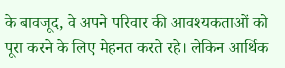के बावजूद, वे अपने परिवार की आवश्यकताओं को पूरा करने के लिए मेहनत करते रहे। लेकिन आर्थिक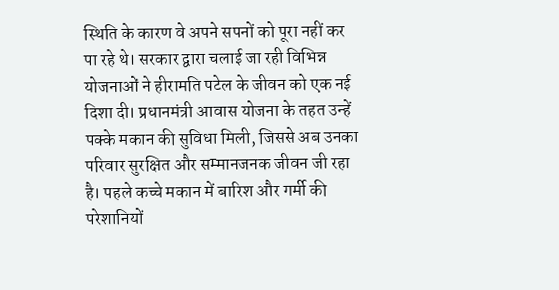स्थिति के कारण वे अपने सपनों को पूरा नहीं कर पा रहे थे। सरकार द्वारा चलाई जा रही विभिन्न योजनाओं ने हीरामति पटेल के जीवन को एक नई दिशा दी। प्रधानमंत्री आवास योजना के तहत उन्हें पक्के मकान की सुविधा मिली, जिससे अब उनका परिवार सुरक्षित और सम्मानजनक जीवन जी रहा है। पहले कच्चे मकान में बारिश और गर्मी की परेशानियों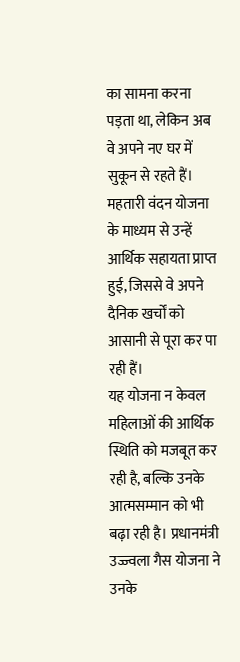का सामना करना पड़ता था, लेकिन अब वे अपने नए घर में सुकून से रहते हैं। महतारी वंदन योजना के माध्यम से उन्हें आर्थिक सहायता प्राप्त हुई, जिससे वे अपने दैनिक खर्चों को आसानी से पूरा कर पा रही हैं।
यह योजना न केवल महिलाओं की आर्थिक स्थिति को मजबूत कर रही है, बल्कि उनके आत्मसम्मान को भी बढ़ा रही है। प्रधानमंत्री उज्ज्वला गैस योजना ने उनके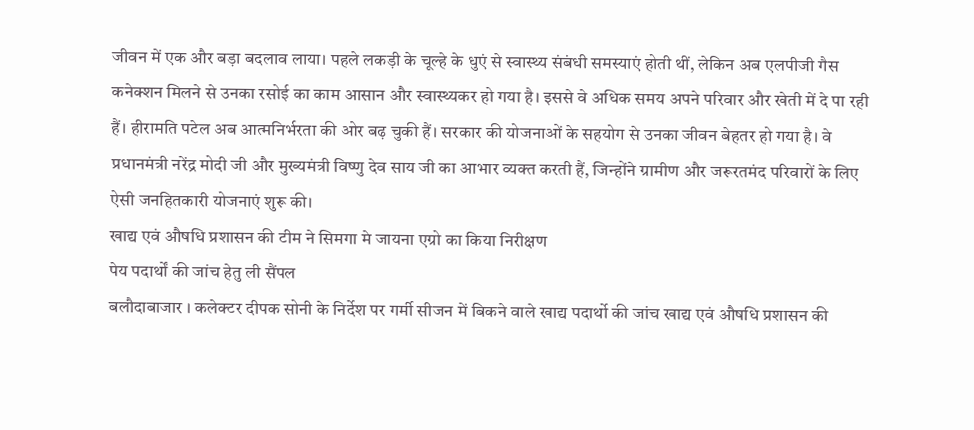जीवन में एक और बड़ा बदलाव लाया। पहले लकड़ी के चूल्हे के धुएं से स्वास्थ्य संबंधी समस्याएं होती थीं, लेकिन अब एलपीजी गैस कनेक्शन मिलने से उनका रसोई का काम आसान और स्वास्थ्यकर हो गया है। इससे वे अधिक समय अपने परिवार और खेती में दे पा रही हैं। हीरामति पटेल अब आत्मनिर्भरता की ओर बढ़ चुकी हैं। सरकार की योजनाओं के सहयोग से उनका जीवन बेहतर हो गया है। वे प्रधानमंत्री नरेंद्र मोदी जी और मुख्यमंत्री विष्णु देव साय जी का आभार व्यक्त करती हैं, जिन्होंने ग्रामीण और जरूरतमंद परिवारों के लिए ऐसी जनहितकारी योजनाएं शुरू की।
खाद्य एवं औषधि प्रशासन की टीम ने सिमगा मे जायना एग्रो का किया निरीक्षण
पेय पदार्थों की जांच हेतु ली सैंपल
बलौदाबाजार । कलेक्टर दीपक सोनी के निर्देश पर गर्मी सीजन में बिकने वाले खाद्य पदार्थो की जांच खाद्य एवं औषधि प्रशासन की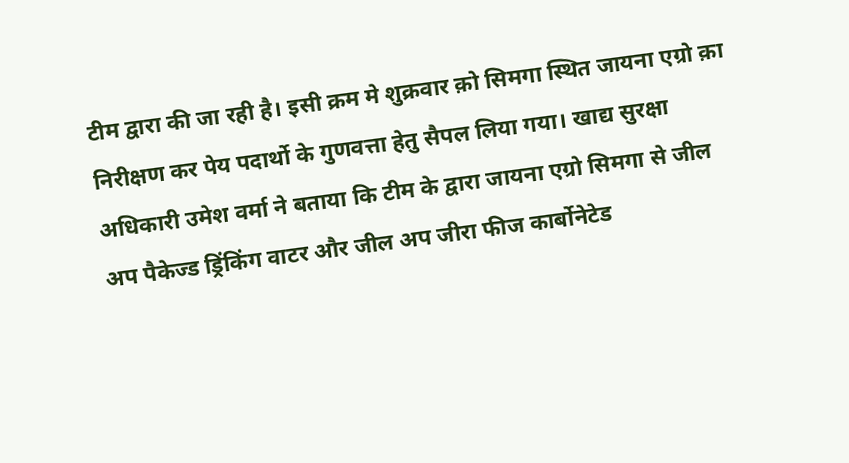टीम द्वारा की जा रही है। इसी क्रम मे शुक्रवार क़ो सिमगा स्थित जायना एग्रो क़ा निरीक्षण कर पेय पदार्थो के गुणवत्ता हेतु सैपल लिया गया। खाद्य सुरक्षा अधिकारी उमेश वर्मा ने बताया कि टीम के द्वारा जायना एग्रो सिमगा से जील अप पैकेज्ड ड्रिंकिंग वाटर और जील अप जीरा फीज कार्बोनेटेड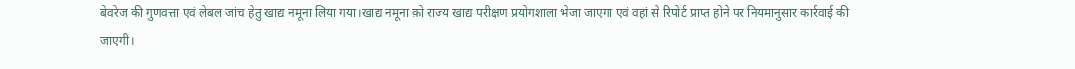बेवरेज की गुणवत्ता एवं लेबल जांच हेतु खाद्य नमूना लिया गया।खाद्य नमूना क़ो राज्य खाद्य परीक्षण प्रयोगशाला भेजा जाएगा एवं वहां से रिपोर्ट प्राप्त होने पर नियमानुसार कार्रवाई की जाएगी।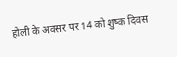होली के अवसर पर 14 को शुष्क दिवस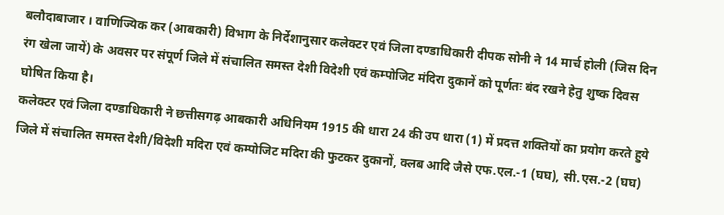बलौदाबाजार । वाणिज्यिक कर (आबकारी) विभाग के निर्देशानुसार कलेक्टर एवं जिला दण्डाधिकारी दीपक सोनी ने 14 मार्च होली (जिस दिन रंग खेला जायें) के अवसर पर संपूर्ण जिले में संचालित समस्त देशी विदेशी एवं कम्पोजिट मंदिरा दुकानें को पूर्णतः बंद रखने हेतु शुष्क दिवस घोषित किया है।
कलेक्टर एवं जिला दण्डाधिकारी ने छत्तीसगढ़ आबकारी अधिनियम 1915 की धारा 24 की उप धारा (1) में प्रदत्त शक्तियों का प्रयोग करते हुये जिले में संचालित समस्त देशी/विदेशी मदिरा एवं कम्पोजिट मदिरा की फुटकर दुकानों, क्लब आदि जैसे एफ.एल.-1 (घघ), सी.एस.-2 (घघ)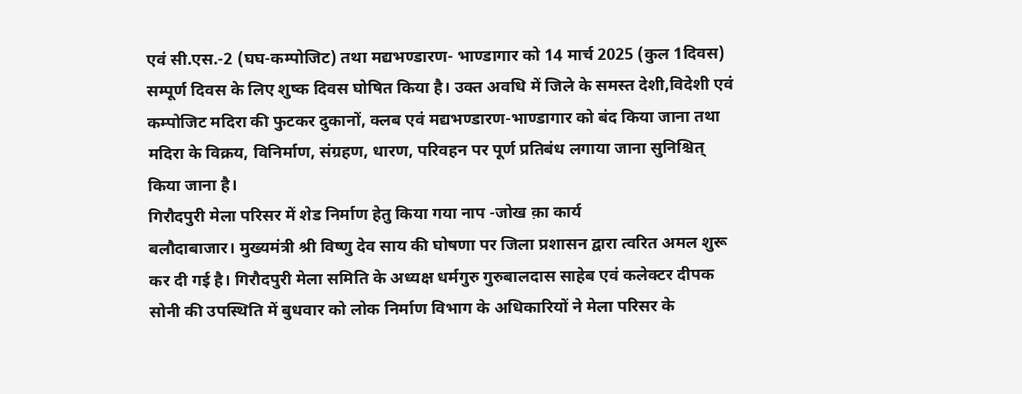एवं सी.एस.-2 (घघ-कम्पोजिट) तथा मद्यभण्डारण- भाण्डागार को 14 मार्च 2025 (कुल 1दिवस) सम्पूर्ण दिवस के लिए शुष्क दिवस घोषित किया है। उक्त अवधि में जिले के समस्त देशी,विदेशी एवं कम्पोजिट मदिरा की फुटकर दुकानों, क्लब एवं मद्यभण्डारण-भाण्डागार को बंद किया जाना तथा मदिरा के विक्रय, विनिर्माण, संग्रहण, धारण, परिवहन पर पूर्ण प्रतिबंध लगाया जाना सुनिश्चित् किया जाना है।
गिरौदपुरी मेला परिसर में शेड निर्माण हेतु किया गया नाप -जोख क़ा कार्य
बलौदाबाजार। मुख्यमंत्री श्री विष्णु देव साय की घोषणा पर जिला प्रशासन द्वारा त्वरित अमल शुरू कर दी गई है। गिरौदपुरी मेला समिति के अध्यक्ष धर्मगुरु गुरुबालदास साहेब एवं कलेक्टर दीपक सोनी की उपस्थिति में बुधवार को लोक निर्माण विभाग के अधिकारियों ने मेला परिसर के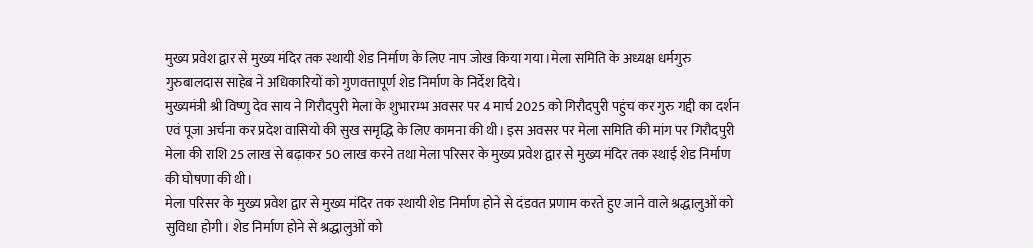मुख्य प्रवेश द्वार से मुख्य मंदिर तक स्थायी शेड निर्माण के लिए नाप जोख किया गया।मेला समिति के अध्यक्ष धर्मगुरु गुरुबालदास साहेब ने अधिकारियों को गुणवत्तापूर्ण शेड निर्माण के निर्देश दिये।
मुख्यमंत्री श्री विष्णु देव साय ने गिरौदपुरी मेला के शुभारम्भ अवसर पर 4 मार्च 2025 को गिरौदपुरी पहुंच कर गुरु गद्दी का दर्शन एवं पूजा अर्चना कर प्रदेश वासियो की सुख समृद्धि के लिए कामना की थी। इस अवसर पर मेला समिति की मांग पर गिरौदपुरी मेला की राशि 25 लाख से बढ़ाकर 50 लाख करने तथा मेला परिसर के मुख्य प्रवेश द्वार से मुख्य मंदिर तक स्थाई शेड निर्माण की घोषणा की थी।
मेला परिसर के मुख्य प्रवेश द्वार से मुख्य मंदिर तक स्थायी शेड निर्माण होने से दंडवत प्रणाम करते हुए जाने वाले श्रद्धालुओं को सुविधा होगी। शेड निर्माण होने से श्रद्धालुओं को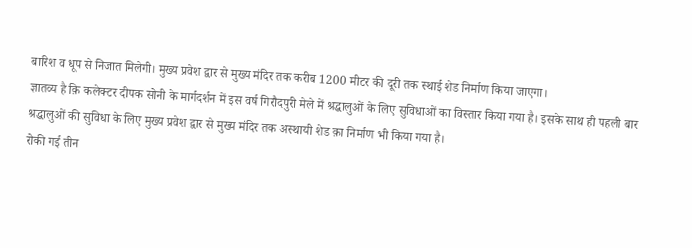बारिश व धूप से निजात मिलेगी। मुख्य प्रवेश द्वार से मुख्य मंदिर तक करीब 1200 मीटर की दूरी तक स्थाई शेड निर्माण किया जाएगा।
ज्ञातव्य है क़ि कलेक्टर दीपक सोनी के मार्गदर्शन में इस वर्ष गिरौदपुरी मेले में श्रद्धालुओं के लिए सुविधाओं का विस्तार किया गया है। इसके साथ ही पहली बार श्रद्धालुओं की सुविधा के लिए मुख्य प्रवेश द्वार से मुख्य मंदिर तक अस्थायी शेड क़ा निर्माण भी किया गया है।
रोकी गई तीन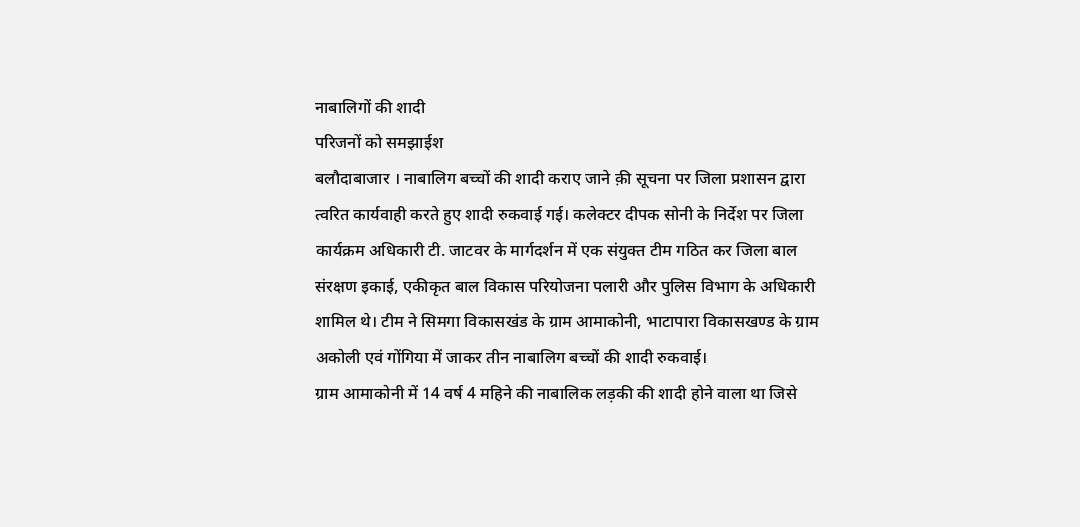नाबालिगों की शादी
परिजनों को समझाईश
बलौदाबाजार । नाबालिग बच्चों की शादी कराए जाने क़ी सूचना पर जिला प्रशासन द्वारा त्वरित कार्यवाही करते हुए शादी रुकवाई गई। कलेक्टर दीपक सोनी के निर्देश पर जिला कार्यक्रम अधिकारी टी. जाटवर के मार्गदर्शन में एक संयुक्त टीम गठित कर जिला बाल संरक्षण इकाई, एकीकृत बाल विकास परियोजना पलारी और पुलिस विभाग के अधिकारी शामिल थे। टीम ने सिमगा विकासखंड के ग्राम आमाकोनी, भाटापारा विकासखण्ड के ग्राम अकोली एवं गोंगिया में जाकर तीन नाबालिग बच्चों की शादी रुकवाई।
ग्राम आमाकोनी में 14 वर्ष 4 महिने की नाबालिक लड़की की शादी होने वाला था जिसे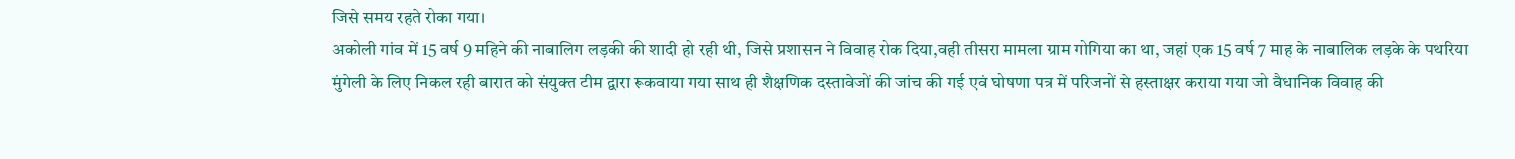जिसे समय रहते रोका गया।
अकोली गांव में 15 वर्ष 9 महिने की नाबालिग लड़की की शादी हो रही थी, जिसे प्रशासन ने विवाह रोक दिया,वही तीसरा मामला ग्राम गोगिया का था, जहां एक 15 वर्ष 7 माह के नाबालिक लड़के के पथरिया मुंगेली के लिए निकल रही बारात को संयुक्त टीम द्वारा रूकवाया गया साथ ही शैक्षणिक दस्तावेजों की जांच की गई एवं घोषणा पत्र में परिजनों से हस्ताक्षर कराया गया जो वैधानिक विवाह की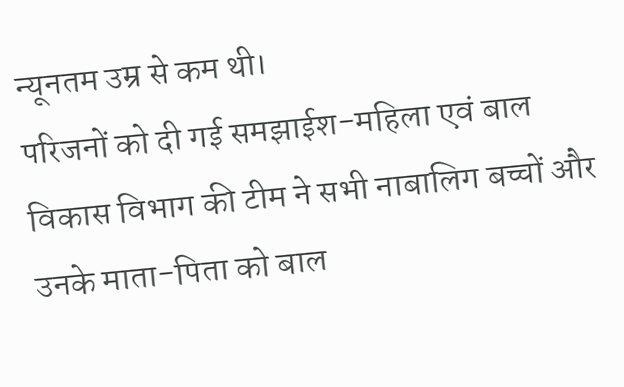न्यूनतम उम्र से कम थी।
परिजनों को दी गई समझाईश-महिला एवं बाल विकास विभाग की टीम ने सभी नाबालिग बच्चों और उनके माता-पिता को बाल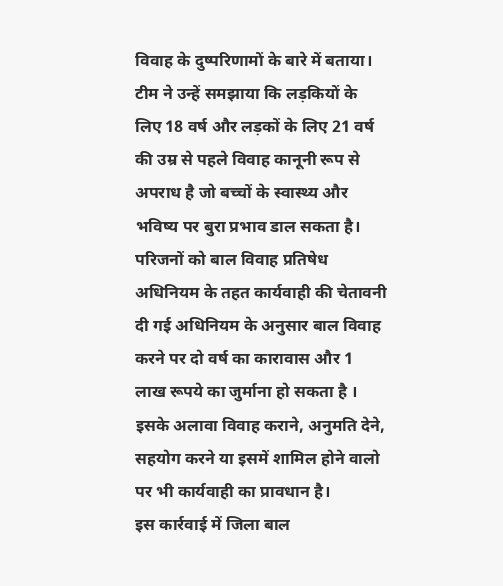विवाह के दुष्परिणामों के बारे में बताया। टीम ने उन्हें समझाया कि लड़कियों के लिए 18 वर्ष और लड़कों के लिए 21 वर्ष की उम्र से पहले विवाह कानूनी रूप से अपराध है जो बच्चों के स्वास्थ्य और भविष्य पर बुरा प्रभाव डाल सकता है। परिजनों को बाल विवाह प्रतिषेध अधिनियम के तहत कार्यवाही की चेतावनी दी गई अधिनियम के अनुसार बाल विवाह करने पर दो वर्ष का कारावास और 1 लाख रूपये का जुर्माना हो सकता है । इसके अलावा विवाह कराने, अनुमति देने, सहयोग करने या इसमें शामिल होने वालो पर भी कार्यवाही का प्रावधान है।
इस कार्रवाई में जिला बाल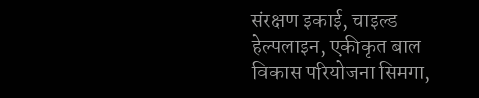संरक्षण इकाई, चाइल्ड हेल्पलाइन, एकीकृत बाल विकास परियोजना सिमगा,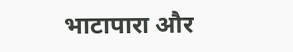भाटापारा और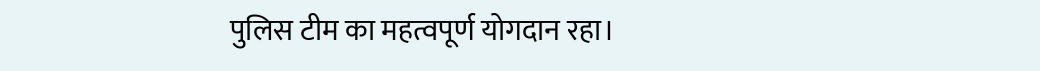पुलिस टीम का महत्वपूर्ण योगदान रहा।